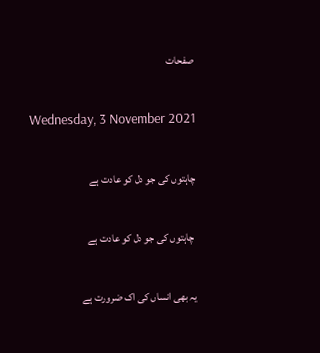صفحات

Wednesday, 3 November 2021

چاہتوں کی جو دل کو عادت ہے

 چاہتوں کی جو دل کو عادت ہے

یہ بھی انساں کی اک ضرورت ہے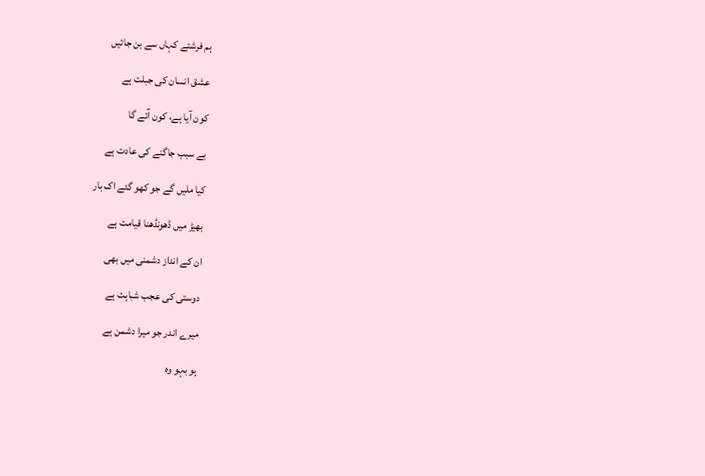ہم فرشتے کہاں سے بن جائیں

عشق انسان کی جبلت ہے

کون آیا ہے، کون آئے گا

بے سبب جاگنے کی عادت ہے

کیا ملیں گے جو کھو گئے اک بار

بھیڑ میں ڈھونڈھنا قیامت ہے

ان کے انداز دشمنی میں بھی

دوستی کی عجب شباہت ہے

میرے اندر جو میرا دشمن ہے

ہو بہو وہ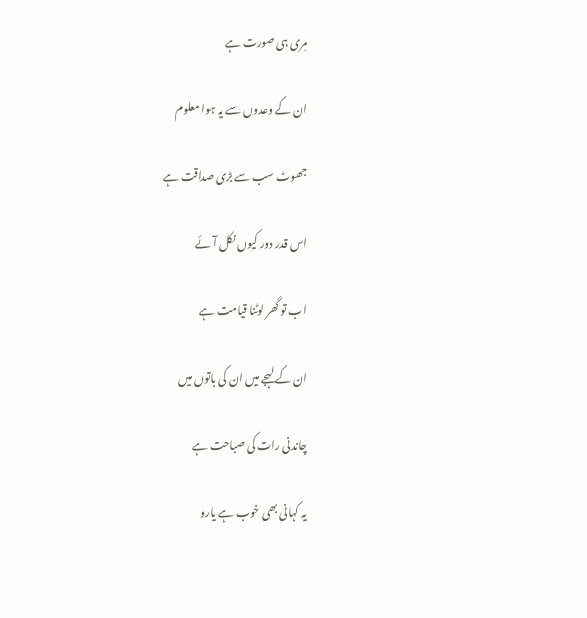مِری ہی صورت ہے

ان کے وعدوں سے یہ ہوا معلوم

جھوٹ سب سے بڑی صداقت ہے

اس قدر دور کیوں نکل آئے

اب تو گھر لوٹنا قیامت ہے

ان کے لہجے میں ان کی باتوں میں

چاندنی رات کی صباحت ہے

یہ کہانی بھی خوب ہے یارو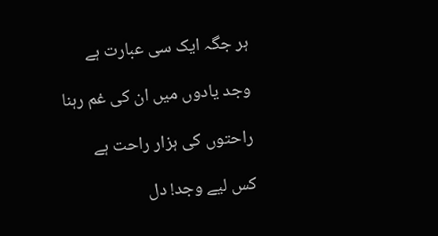ہر جگہ ایک سی عبارت ہے

وجد یادوں میں ان کی غم رہنا

راحتوں کی ہزار راحت ہے

کس لیے وجد! دل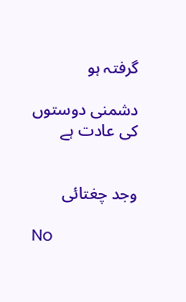گرفتہ ہو

دشمنی دوستوں کی عادت ہے


وجد چغتائی

No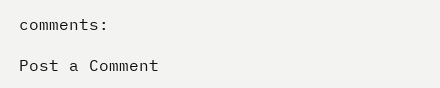comments:

Post a Comment